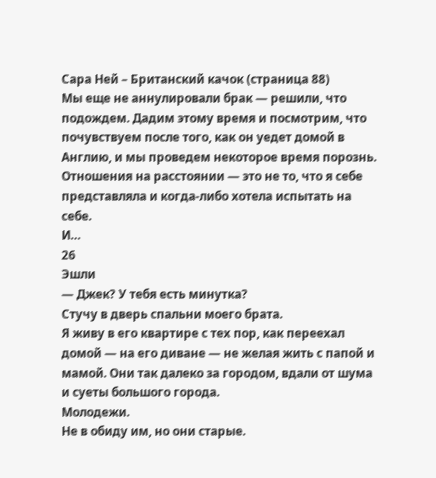Сара Ней – Британский качок (страница 88)
Мы еще не аннулировали брак — решили, что подождем. Дадим этому время и посмотрим, что почувствуем после того, как он уедет домой в Англию, и мы проведем некоторое время порознь.
Отношения на расстоянии — это не то, что я себе представляла и когда-либо хотела испытать на себе.
И…
26
Эшли
— Джек? У тебя есть минутка?
Cтучу в дверь спальни моего брата.
Я живу в его квартире с тех пор, как переехал домой — на его диване — не желая жить с папой и мамой. Они так далеко за городом, вдали от шума и суеты большого города.
Молодежи.
Не в обиду им, но они старые.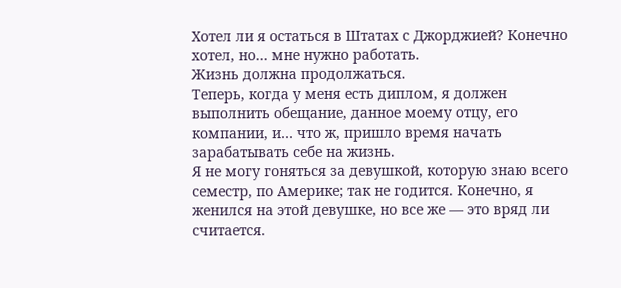Хотел ли я остаться в Штатах с Джорджией? Конечно хотел, но… мне нужно работать.
Жизнь должна продолжаться.
Теперь, когда у меня есть диплом, я должен выполнить обещание, данное моему отцу, его компании, и… что ж, пришло время начать зарабатывать себе на жизнь.
Я не могу гоняться за девушкой, которую знаю всего семестр, по Америке; так не годится. Конечно, я женился на этой девушке, но все же — это вряд ли считается.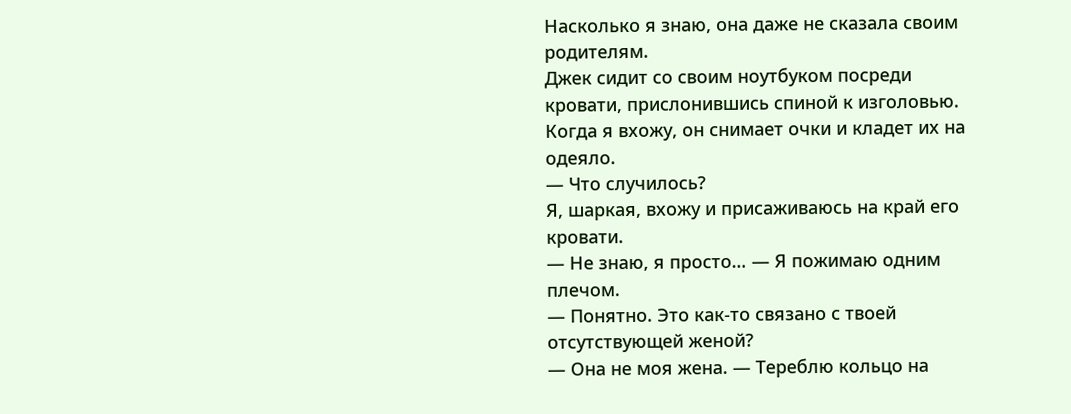Насколько я знаю, она даже не сказала своим родителям.
Джек сидит со своим ноутбуком посреди кровати, прислонившись спиной к изголовью. Когда я вхожу, он снимает очки и кладет их на одеяло.
— Что случилось?
Я, шаркая, вхожу и присаживаюсь на край его кровати.
— Не знаю, я просто… — Я пожимаю одним плечом.
— Понятно. Это как-то связано с твоей отсутствующей женой?
— Она не моя жена. — Тереблю кольцо на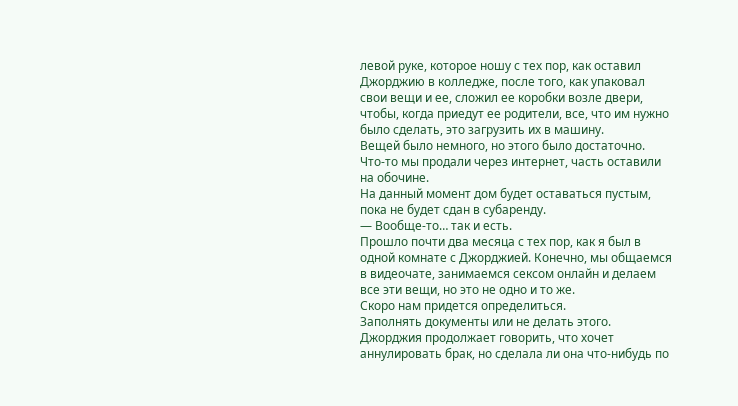левой руке, которое ношу с тех пор, как оставил Джорджию в колледже, после того, как упаковал свои вещи и ее, сложил ее коробки возле двери, чтобы, когда приедут ее родители, все, что им нужно было сделать, это загрузить их в машину.
Вещей было немного, но этого было достаточно.
Что-то мы продали через интернет, часть оставили на обочине.
На данный момент дом будет оставаться пустым, пока не будет сдан в субаренду.
— Вообще-то… так и есть.
Прошло почти два месяца с тех пор, как я был в одной комнате с Джорджией. Конечно, мы общаемся в видеочате, занимаемся сексом онлайн и делаем все эти вещи, но это не одно и то же.
Скоро нам придется определиться.
Заполнять документы или не делать этого.
Джорджия продолжает говорить, что хочет аннулировать брак, но сделала ли она что-нибудь по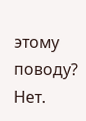этому поводу? Нет.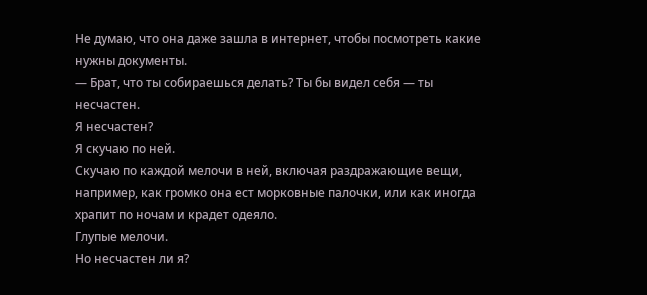Не думаю, что она даже зашла в интернет, чтобы посмотреть какие нужны документы.
— Брат, что ты собираешься делать? Ты бы видел себя — ты несчастен.
Я несчастен?
Я скучаю по ней.
Скучаю по каждой мелочи в ней, включая раздражающие вещи, например, как громко она ест морковные палочки, или как иногда храпит по ночам и крадет одеяло.
Глупые мелочи.
Но несчастен ли я?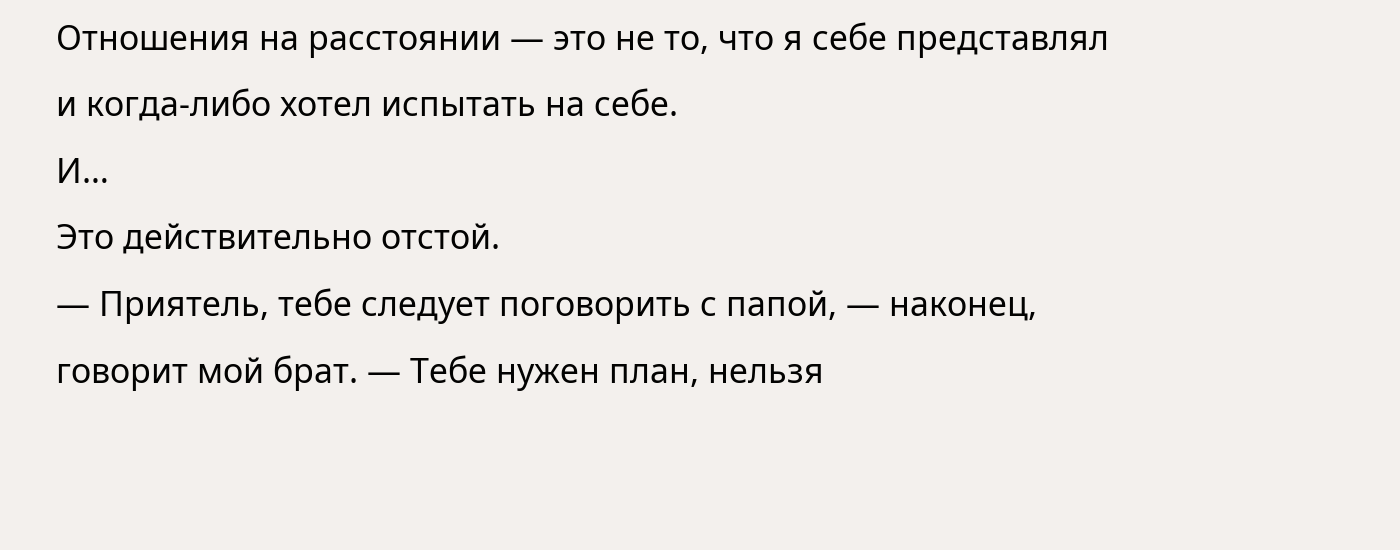Отношения на расстоянии — это не то, что я себе представлял и когда-либо хотел испытать на себе.
И…
Это действительно отстой.
— Приятель, тебе следует поговорить с папой, — наконец, говорит мой брат. — Тебе нужен план, нельзя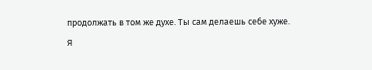продолжать в том же духе. Ты сам делаешь себе хуже.
Я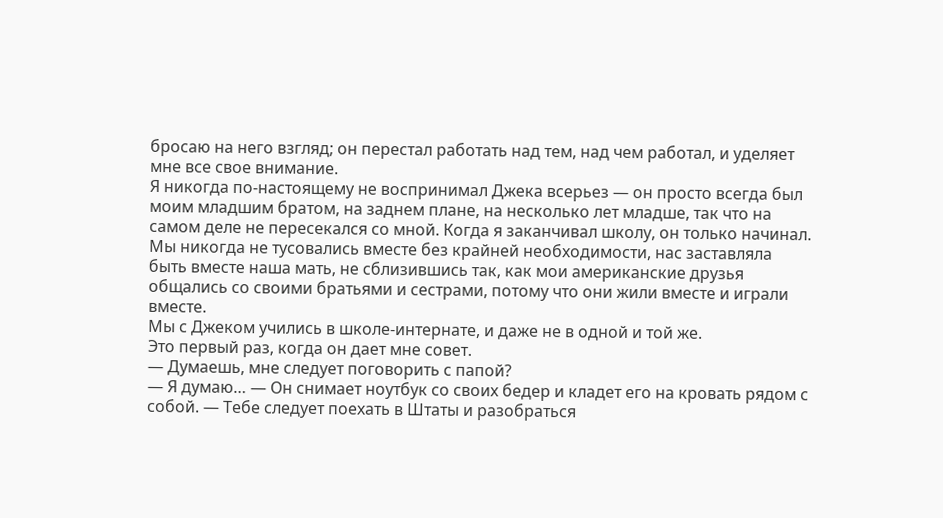бросаю на него взгляд; он перестал работать над тем, над чем работал, и уделяет мне все свое внимание.
Я никогда по-настоящему не воспринимал Джека всерьез — он просто всегда был моим младшим братом, на заднем плане, на несколько лет младше, так что на самом деле не пересекался со мной. Когда я заканчивал школу, он только начинал.
Мы никогда не тусовались вместе без крайней необходимости, нас заставляла быть вместе наша мать, не сблизившись так, как мои американские друзья общались со своими братьями и сестрами, потому что они жили вместе и играли вместе.
Мы с Джеком учились в школе-интернате, и даже не в одной и той же.
Это первый раз, когда он дает мне совет.
— Думаешь, мне следует поговорить с папой?
— Я думаю… — Он снимает ноутбук со своих бедер и кладет его на кровать рядом с собой. — Тебе следует поехать в Штаты и разобраться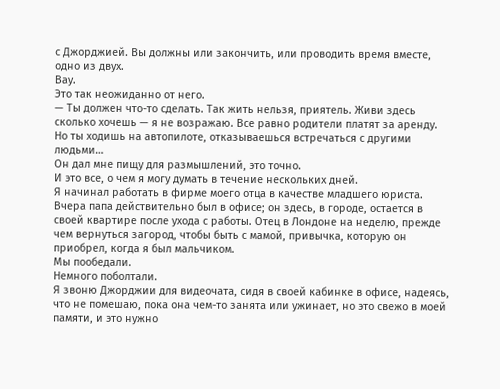с Джорджией. Вы должны или закончить, или проводить время вместе, одно из двух.
Вау.
Это так неожиданно от него.
— Ты должен что-то сделать. Так жить нельзя, приятель. Живи здесь сколько хочешь — я не возражаю. Все равно родители платят за аренду. Но ты ходишь на автопилоте, отказываешься встречаться с другими людьми…
Он дал мне пищу для размышлений, это точно.
И это все, о чем я могу думать в течение нескольких дней.
Я начинал работать в фирме моего отца в качестве младшего юриста. Вчера папа действительно был в офисе; он здесь, в городе, остается в своей квартире после ухода с работы. Отец в Лондоне на неделю, прежде чем вернуться загород, чтобы быть с мамой, привычка, которую он приобрел, когда я был мальчиком.
Мы пообедали.
Немного поболтали.
Я звоню Джорджии для видеочата, сидя в своей кабинке в офисе, надеясь, что не помешаю, пока она чем-то занята или ужинает, но это свежо в моей памяти, и это нужно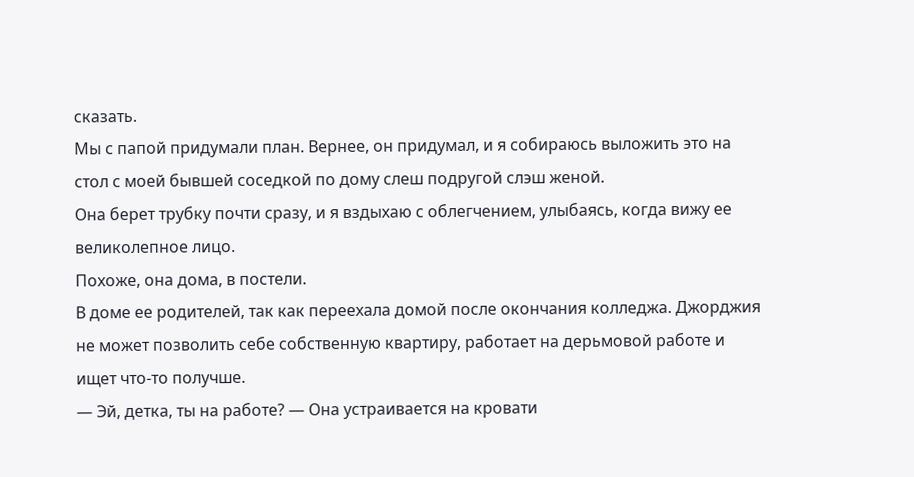сказать.
Мы с папой придумали план. Вернее, он придумал, и я собираюсь выложить это на стол с моей бывшей соседкой по дому слеш подругой слэш женой.
Она берет трубку почти сразу, и я вздыхаю с облегчением, улыбаясь, когда вижу ее великолепное лицо.
Похоже, она дома, в постели.
В доме ее родителей, так как переехала домой после окончания колледжа. Джорджия не может позволить себе собственную квартиру, работает на дерьмовой работе и ищет что-то получше.
— Эй, детка, ты на работе? — Она устраивается на кровати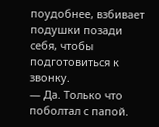поудобнее, взбивает подушки позади себя, чтобы подготовиться к звонку.
— Да. Только что поболтал с папой.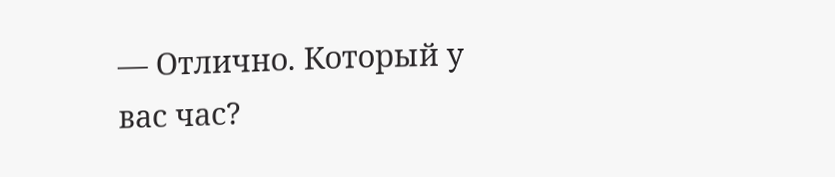— Отлично. Который у вас час?